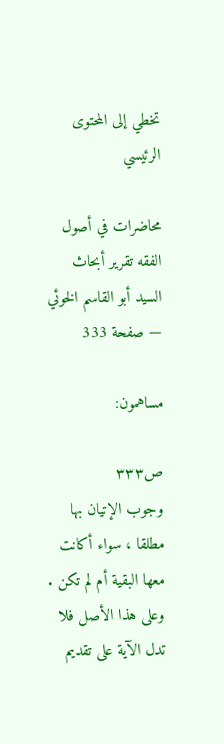تخطي إلى المحتوى الرئيسي

محاضرات في أصول الفقه تقرير أبحاث السيد أبو القاسم الخوئي — صفحة 333

مساهمون:

ص٣٣٣
وجوب الإتيان بها مطلقا ، سواء أكانت معها البقية أم لم تكن . وعلى هذا الأصل فلا تدل الآية على تقديم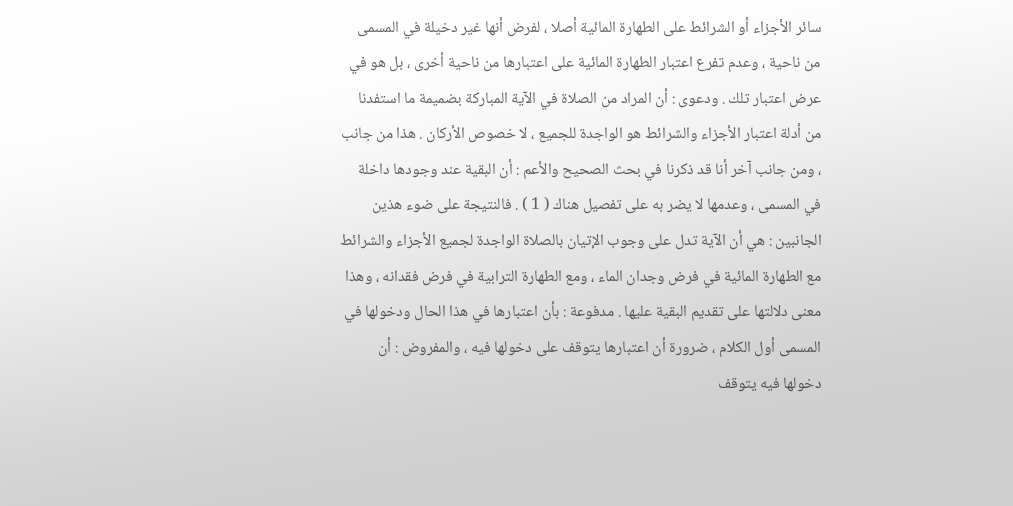سائر الأجزاء أو الشرائط على الطهارة المائية أصلا ، لفرض أنها غير دخيلة في المسمى من ناحية ، وعدم تفرع اعتبار الطهارة المائية على اعتبارها من ناحية أخرى ، بل هو في عرض اعتبار تلك . ودعوى : أن المراد من الصلاة في الآية المباركة بضميمة ما استفدنا من أدلة اعتبار الأجزاء والشرائط هو الواجدة للجميع ، لا خصوص الأركان . هذا من جانب ، ومن جانب آخر أنا قد ذكرنا في بحث الصحيح والأعم : أن البقية عند وجودها داخلة في المسمى ، وعدمها لا يضر به على تفصيل هناك ( 1 ) . فالنتيجة على ضوء هذين الجانبين : هي أن الآية تدل على وجوب الإتيان بالصلاة الواجدة لجميع الأجزاء والشرائط مع الطهارة المائية في فرض وجدان الماء ، ومع الطهارة الترابية في فرض فقدانه ، وهذا معنى دلالتها على تقديم البقية عليها . مدفوعة : بأن اعتبارها في هذا الحال ودخولها في المسمى أول الكلام ، ضرورة أن اعتبارها يتوقف على دخولها فيه ، والمفروض : أن دخولها فيه يتوقف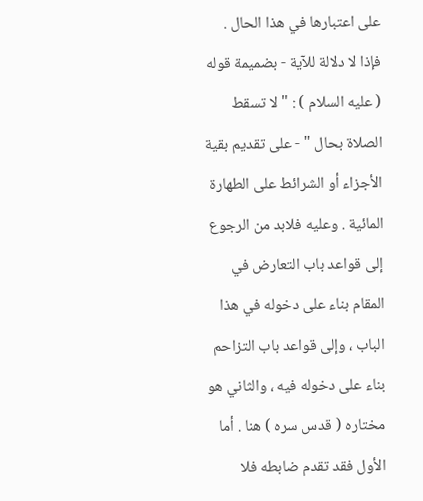على اعتبارها في هذا الحال . فإذا لا دلالة للآية - بضميمة قوله ( عليه السلام ) : " لا تسقط الصلاة بحال " - على تقديم بقية الأجزاء أو الشرائط على الطهارة المائية . وعليه فلابد من الرجوع إلى قواعد باب التعارض في المقام بناء على دخوله في هذا الباب ، وإلى قواعد باب التزاحم بناء على دخوله فيه ، والثاني هو مختاره ( قدس سره ) هنا . أما الأول فقد تقدم ضابطه فلا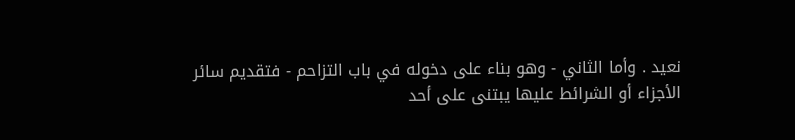نعيد . وأما الثاني - وهو بناء على دخوله في باب التزاحم - فتقديم سائر الأجزاء أو الشرائط عليها يبتنى على أحد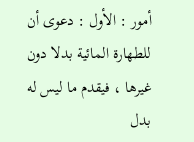أمور : الأول : دعوى أن للطهارة المائية بدلا دون غيرها ، فيقدم ما ليس له بدل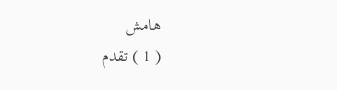هامش
( 1 ) تقدم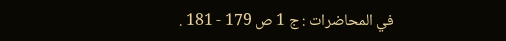في المحاضرات : ج 1 ص 179 - 181 .